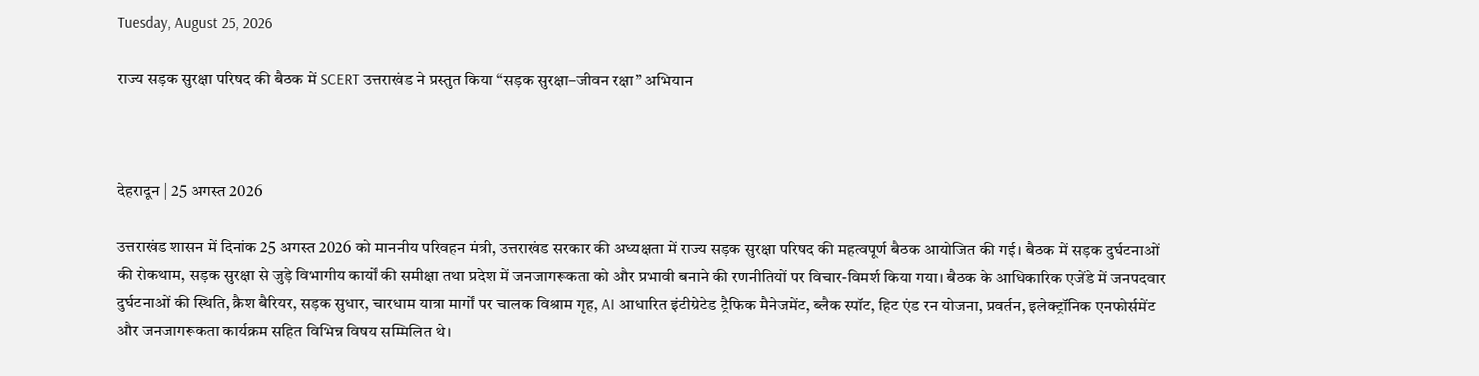Tuesday, August 25, 2026

राज्य सड़क सुरक्षा परिषद की बैठक में SCERT उत्तराखंड ने प्रस्तुत किया “सड़क सुरक्षा–जीवन रक्षा” अभियान



देहरादून | 25 अगस्त 2026

उत्तराखंड शासन में दिनांक 25 अगस्त 2026 को माननीय परिवहन मंत्री, उत्तराखंड सरकार की अध्यक्षता में राज्य सड़क सुरक्षा परिषद की महत्वपूर्ण बैठक आयोजित की गई। बैठक में सड़क दुर्घटनाओं की रोकथाम, सड़क सुरक्षा से जुड़े विभागीय कार्यों की समीक्षा तथा प्रदेश में जनजागरूकता को और प्रभावी बनाने की रणनीतियों पर विचार-विमर्श किया गया। बैठक के आधिकारिक एजेंडे में जनपदवार दुर्घटनाओं की स्थिति, क्रैश बैरियर, सड़क सुधार, चारधाम यात्रा मार्गों पर चालक विश्राम गृह, AI आधारित इंटीग्रेटेड ट्रैफिक मैनेजमेंट, ब्लैक स्पॉट, हिट एंड रन योजना, प्रवर्तन, इलेक्ट्रॉनिक एनफोर्समेंट और जनजागरूकता कार्यक्रम सहित विभिन्न विषय सम्मिलित थे।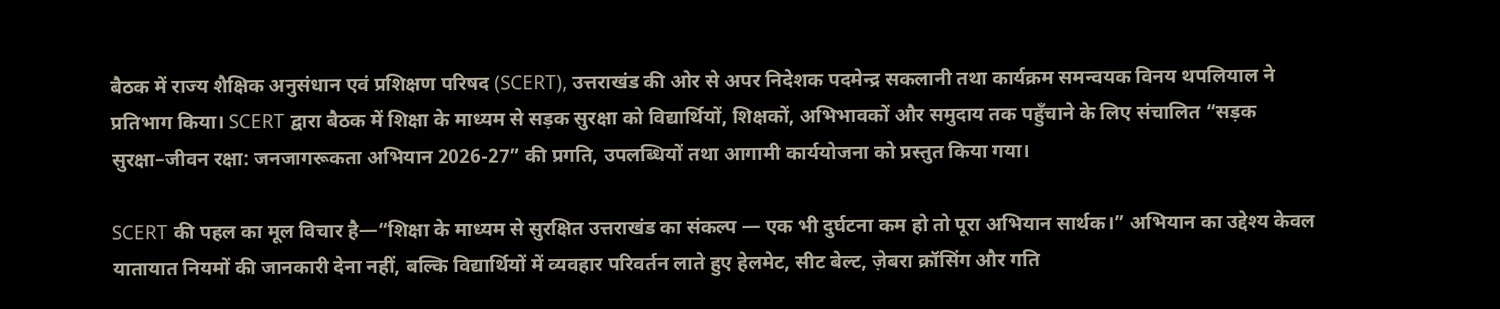बैठक में राज्य शैक्षिक अनुसंधान एवं प्रशिक्षण परिषद (SCERT), उत्तराखंड की ओर से अपर निदेशक पदमेन्द्र सकलानी तथा कार्यक्रम समन्वयक विनय थपलियाल ने प्रतिभाग किया। SCERT द्वारा बैठक में शिक्षा के माध्यम से सड़क सुरक्षा को विद्यार्थियों, शिक्षकों, अभिभावकों और समुदाय तक पहुँचाने के लिए संचालित “सड़क सुरक्षा–जीवन रक्षा: जनजागरूकता अभियान 2026-27” की प्रगति, उपलब्धियों तथा आगामी कार्ययोजना को प्रस्तुत किया गया।

SCERT की पहल का मूल विचार है—“शिक्षा के माध्यम से सुरक्षित उत्तराखंड का संकल्प — एक भी दुर्घटना कम हो तो पूरा अभियान सार्थक।” अभियान का उद्देश्य केवल यातायात नियमों की जानकारी देना नहीं, बल्कि विद्यार्थियों में व्यवहार परिवर्तन लाते हुए हेलमेट, सीट बेल्ट, ज़ेबरा क्रॉसिंग और गति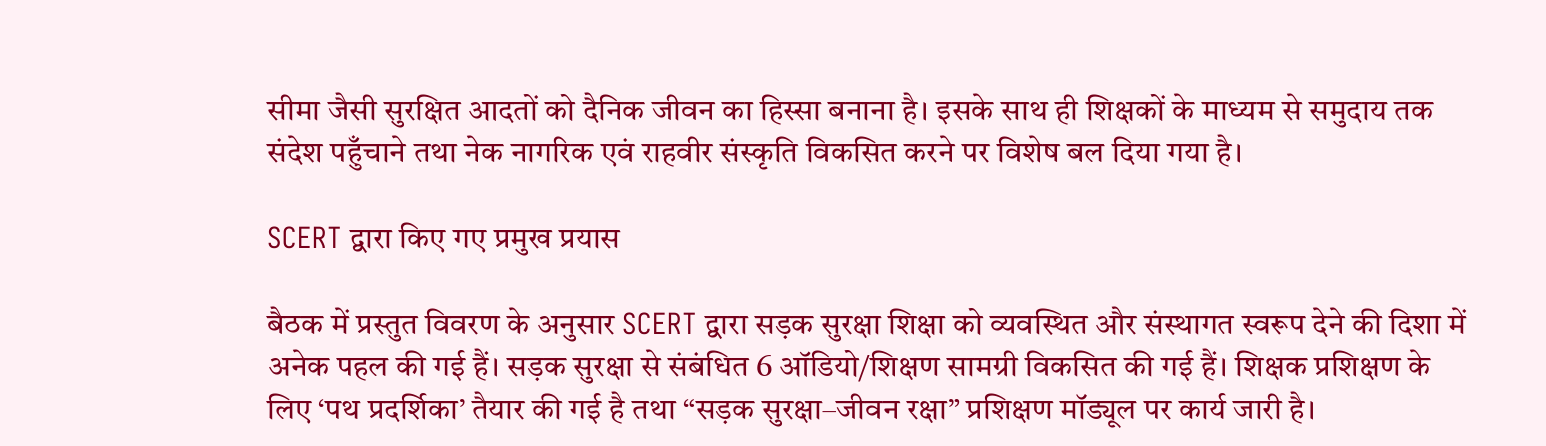सीमा जैसी सुरक्षित आदतों को दैनिक जीवन का हिस्सा बनाना है। इसके साथ ही शिक्षकों के माध्यम से समुदाय तक संदेश पहुँचाने तथा नेक नागरिक एवं राहवीर संस्कृति विकसित करने पर विशेष बल दिया गया है।

SCERT द्वारा किए गए प्रमुख प्रयास

बैठक में प्रस्तुत विवरण के अनुसार SCERT द्वारा सड़क सुरक्षा शिक्षा को व्यवस्थित और संस्थागत स्वरूप देने की दिशा में अनेक पहल की गई हैं। सड़क सुरक्षा से संबंधित 6 ऑडियो/शिक्षण सामग्री विकसित की गई हैं। शिक्षक प्रशिक्षण के लिए ‘पथ प्रदर्शिका’ तैयार की गई है तथा “सड़क सुरक्षा–जीवन रक्षा” प्रशिक्षण मॉड्यूल पर कार्य जारी है।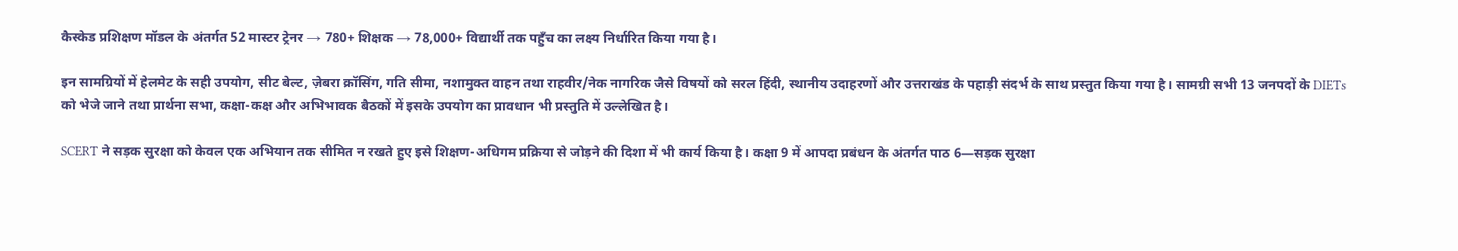कैस्केड प्रशिक्षण मॉडल के अंतर्गत 52 मास्टर ट्रेनर → 780+ शिक्षक → 78,000+ विद्यार्थी तक पहुँच का लक्ष्य निर्धारित किया गया है।

इन सामग्रियों में हेलमेट के सही उपयोग, सीट बेल्ट, ज़ेबरा क्रॉसिंग, गति सीमा, नशामुक्त वाहन तथा राहवीर/नेक नागरिक जैसे विषयों को सरल हिंदी, स्थानीय उदाहरणों और उत्तराखंड के पहाड़ी संदर्भ के साथ प्रस्तुत किया गया है। सामग्री सभी 13 जनपदों के DIETs को भेजे जाने तथा प्रार्थना सभा, कक्षा-कक्ष और अभिभावक बैठकों में इसके उपयोग का प्रावधान भी प्रस्तुति में उल्लेखित है।

SCERT ने सड़क सुरक्षा को केवल एक अभियान तक सीमित न रखते हुए इसे शिक्षण-अधिगम प्रक्रिया से जोड़ने की दिशा में भी कार्य किया है। कक्षा 9 में आपदा प्रबंधन के अंतर्गत पाठ 6—सड़क सुरक्षा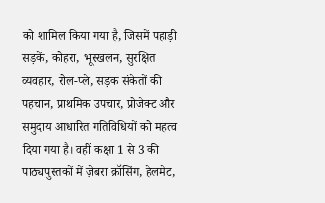को शामिल किया गया है, जिसमें पहाड़ी सड़कें, कोहरा, भूस्खलन, सुरक्षित व्यवहार, रोल-प्ले, सड़क संकेतों की पहचान, प्राथमिक उपचार, प्रोजेक्ट और समुदाय आधारित गतिविधियों को महत्व दिया गया है। वहीं कक्षा 1 से 3 की पाठ्यपुस्तकों में ज़ेबरा क्रॉसिंग, हेलमेट,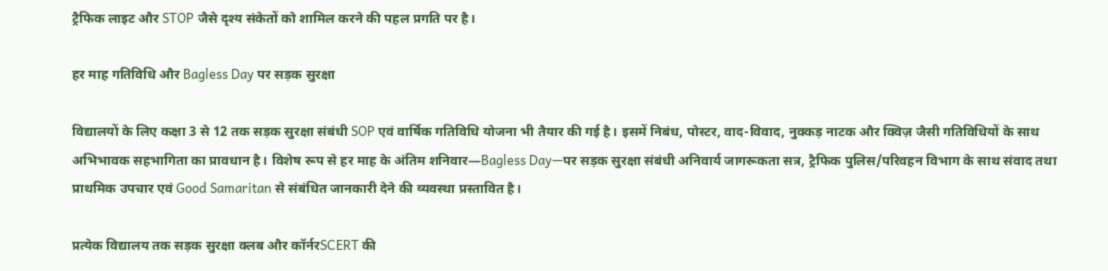ट्रैफिक लाइट और STOP जैसे दृश्य संकेतों को शामिल करने की पहल प्रगति पर है।

हर माह गतिविधि और Bagless Day पर सड़क सुरक्षा

विद्यालयों के लिए कक्षा 3 से 12 तक सड़क सुरक्षा संबंधी SOP एवं वार्षिक गतिविधि योजना भी तैयार की गई है। इसमें निबंध, पोस्टर, वाद-विवाद, नुक्कड़ नाटक और क्विज़ जैसी गतिविधियों के साथ अभिभावक सहभागिता का प्रावधान है। विशेष रूप से हर माह के अंतिम शनिवार—Bagless Day—पर सड़क सुरक्षा संबंधी अनिवार्य जागरूकता सत्र, ट्रैफिक पुलिस/परिवहन विभाग के साथ संवाद तथा प्राथमिक उपचार एवं Good Samaritan से संबंधित जानकारी देने की व्यवस्था प्रस्तावित है।

प्रत्येक विद्यालय तक सड़क सुरक्षा क्लब और कॉर्नरSCERT की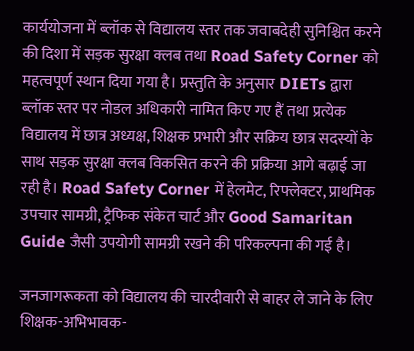कार्ययोजना में ब्लॉक से विद्यालय स्तर तक जवाबदेही सुनिश्चित करने की दिशा में सड़क सुरक्षा क्लब तथा Road Safety Corner को महत्वपूर्ण स्थान दिया गया है। प्रस्तुति के अनुसार DIETs द्वारा ब्लॉक स्तर पर नोडल अधिकारी नामित किए गए हैं तथा प्रत्येक विद्यालय में छात्र अध्यक्ष, शिक्षक प्रभारी और सक्रिय छात्र सदस्यों के साथ सड़क सुरक्षा क्लब विकसित करने की प्रक्रिया आगे बढ़ाई जा रही है। Road Safety Corner में हेलमेट, रिफ्लेक्टर, प्राथमिक उपचार सामग्री, ट्रैफिक संकेत चार्ट और Good Samaritan Guide जैसी उपयोगी सामग्री रखने की परिकल्पना की गई है।

जनजागरूकता को विद्यालय की चारदीवारी से बाहर ले जाने के लिए शिक्षक-अभिभावक-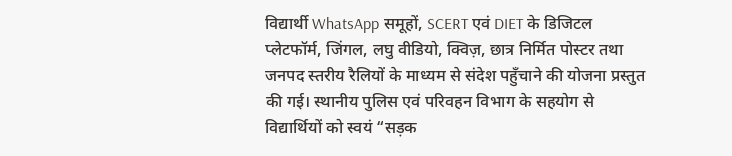विद्यार्थी WhatsApp समूहों, SCERT एवं DIET के डिजिटल प्लेटफॉर्म, जिंगल, लघु वीडियो, क्विज़, छात्र निर्मित पोस्टर तथा जनपद स्तरीय रैलियों के माध्यम से संदेश पहुँचाने की योजना प्रस्तुत की गई। स्थानीय पुलिस एवं परिवहन विभाग के सहयोग से विद्यार्थियों को स्वयं “सड़क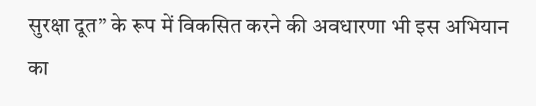सुरक्षा दूत” के रूप में विकसित करने की अवधारणा भी इस अभियान का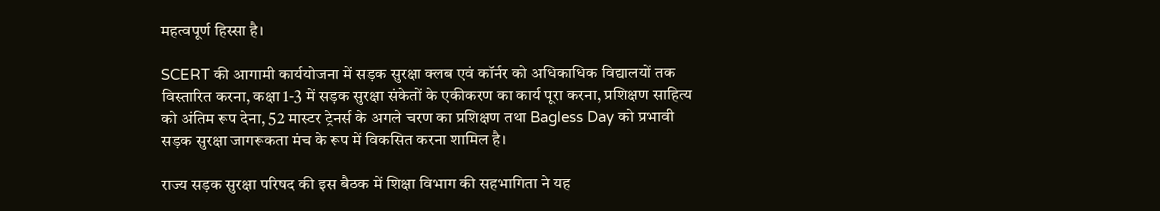महत्वपूर्ण हिस्सा है।

SCERT की आगामी कार्ययोजना में सड़क सुरक्षा क्लब एवं कॉर्नर को अधिकाधिक विद्यालयों तक विस्तारित करना, कक्षा 1-3 में सड़क सुरक्षा संकेतों के एकीकरण का कार्य पूरा करना, प्रशिक्षण साहित्य को अंतिम रूप देना, 52 मास्टर ट्रेनर्स के अगले चरण का प्रशिक्षण तथा Bagless Day को प्रभावी सड़क सुरक्षा जागरूकता मंच के रूप में विकसित करना शामिल है।

राज्य सड़क सुरक्षा परिषद की इस बैठक में शिक्षा विभाग की सहभागिता ने यह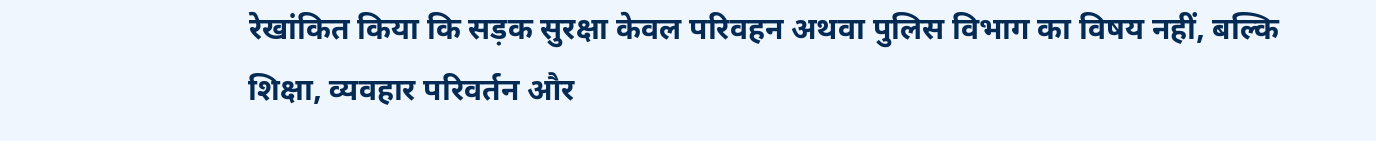रेखांकित किया कि सड़क सुरक्षा केवल परिवहन अथवा पुलिस विभाग का विषय नहीं, बल्कि शिक्षा, व्यवहार परिवर्तन और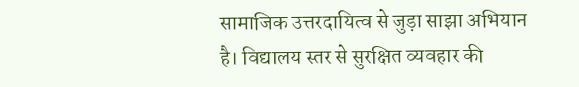सामाजिक उत्तरदायित्व से जुड़ा साझा अभियान है। विद्यालय स्तर से सुरक्षित व्यवहार की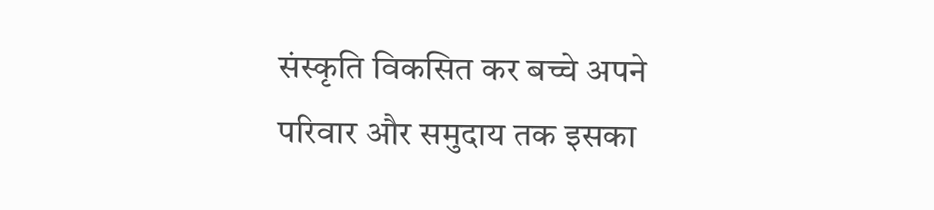संस्कृति विकसित कर बच्चे अपने परिवार और समुदाय तक इसका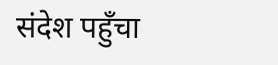संदेश पहुँचा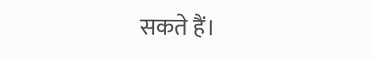सकते हैं।